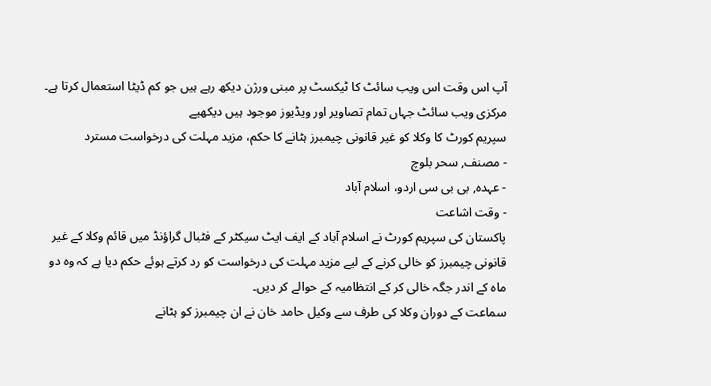آپ اس وقت اس ویب سائٹ کا ٹیکسٹ پر مبنی ورژن دیکھ رہے ہیں جو کم ڈیٹا استعمال کرتا ہے۔ مرکزی ویب سائٹ جہاں تمام تصاویر اور ویڈیوز موجود ہیں دیکھیے
سپریم کورٹ کا وکلا کو غیر قانونی چیمبرز ہٹانے کا حکم، مزید مہلت کی درخواست مسترد
- مصنف, سحر بلوچ
- عہدہ, بی بی سی اردو، اسلام آباد
- وقت اشاعت
پاکستان کی سپریم کورٹ نے اسلام آباد کے ایف ایٹ سیکٹر کے فٹبال گراؤنڈ میں قائم وکلا کے غیر قانونی چیمبرز کو خالی کرنے کے لیے مزید مہلت کی درخواست کو رد کرتے ہوئے حکم دیا ہے کہ وہ دو ماہ کے اندر جگہ خالی کر کے انتظامیہ کے حوالے کر دیں۔
سماعت کے دوران وکلا کی طرف سے وکیل حامد خان نے ان چیمبرز کو ہٹانے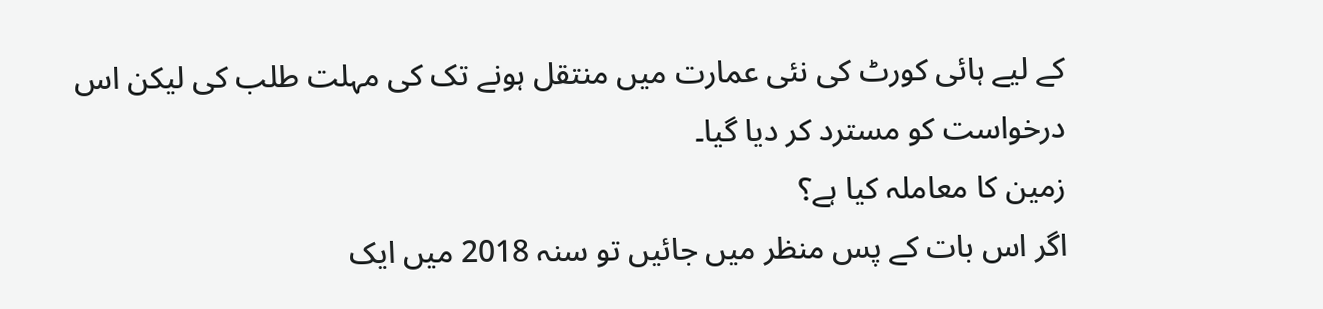کے لیے ہائی کورٹ کی نئی عمارت میں منتقل ہونے تک کی مہلت طلب کی لیکن اس درخواست کو مسترد کر دیا گیا۔
زمین کا معاملہ کیا ہے؟
اگر اس بات کے پس منظر میں جائیں تو سنہ 2018 میں ایک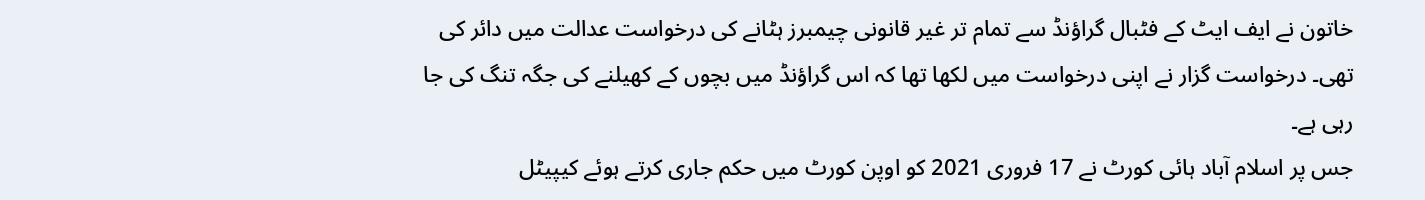خاتون نے ایف ایٹ کے فٹبال گراؤنڈ سے تمام تر غیر قانونی چیمبرز ہٹانے کی درخواست عدالت میں دائر کی تھی۔ درخواست گزار نے اپنی درخواست میں لکھا تھا کہ اس گراؤنڈ میں بچوں کے کھیلنے کی جگہ تنگ کی جا رہی ہے۔
جس پر اسلام آباد ہائی کورٹ نے 17 فروری 2021 کو اوپن کورٹ میں حکم جاری کرتے ہوئے کیپیٹل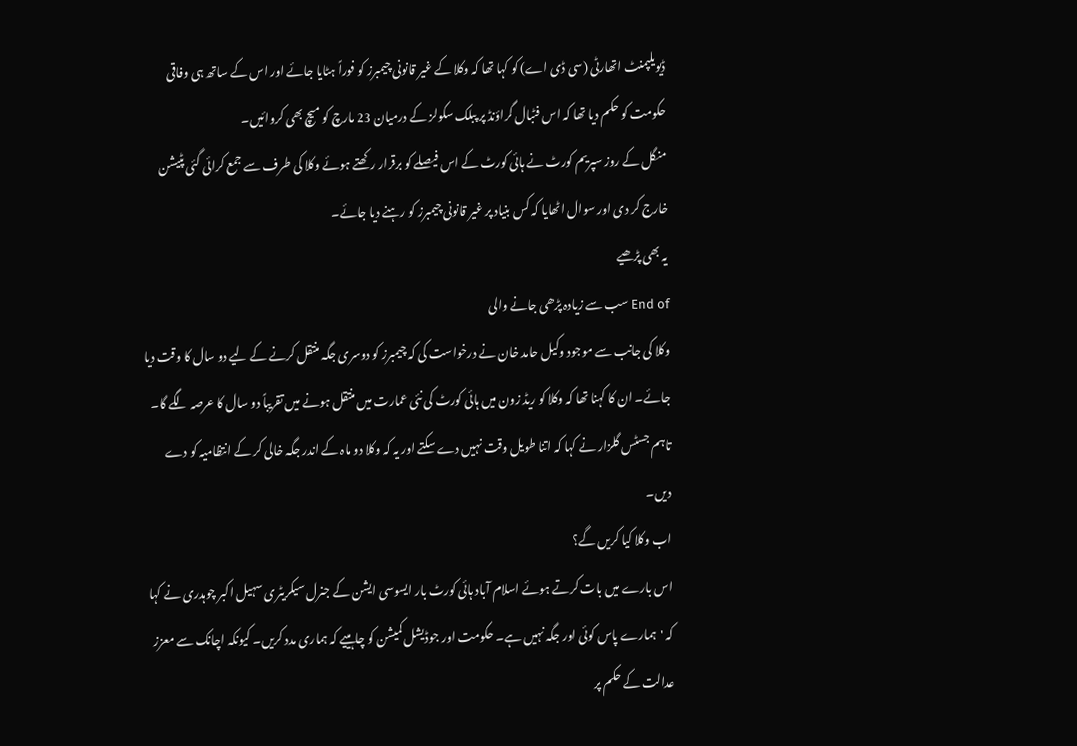ڈیویلپمنٹ اتھارٹی (سی ڈی اے) کو کہا تھا کہ وکلا کے غیر قانونی چیمبرز کو فوراً ہٹایا جائے اور اس کے ساتھ ہی وفاقی حکومت کو حکم دیا تھا کہ اس فٹبال گراؤنڈ پر پبلک سکولز کے درمیان 23 مارچ کو میچ بھی کروائیں۔
منگل کے روز سپریم کورٹ نے ہائی کورٹ کے اس فیصلے کو برقرار رکھتے ہوئے وکلا کی طرف سے جمع کرائی گئی پٹیشن خارج کر دی اور سوال اٹھایا کہ کس بنیاد پر غیر قانونی چیمبرز کو رہنے دیا جائے۔
یہ بھی پڑھیے
End of سب سے زیادہ پڑھی جانے والی
وکلا کی جانب سے موجود وکیل حامد خان نے درخواست کی کہ چیمبرز کو دوسری جگہ منتقل کرنے کے لیے دو سال کا وقت دیا جائے۔ ان کا کہنا تھا کہ وکلا کو ریڈ زون میں ہائی کورٹ کی نئی عمارت میں منتقل ہونے میں تقریباً دو سال کا عرصہ لگے گا۔ تاہم جسٹس گلزار نے کہا کہ اتنا طویل وقت نہیں دے سکتے اور یہ کہ وکلا دو ماہ کے اندر جگہ خالی کر کے انتظامیہ کو دے دیں۔
اب وکلا کیا کریں گے؟
اس بارے میں بات کرتے ہوئے اسلام آباد ہائی کورٹ بار ایسوسی ایشن کے جنرل سیکریٹری سہیل اکبر چوہدری نے کہا کہ 'ہمارے پاس کوئی اور جگہ نہیں ہے۔ حکومت اور جوڈیشل کمیشن کو چاہییے کہ ہماری مدد کریں۔ کیونکہ اچانک سے معزز عدالت کے حکم پر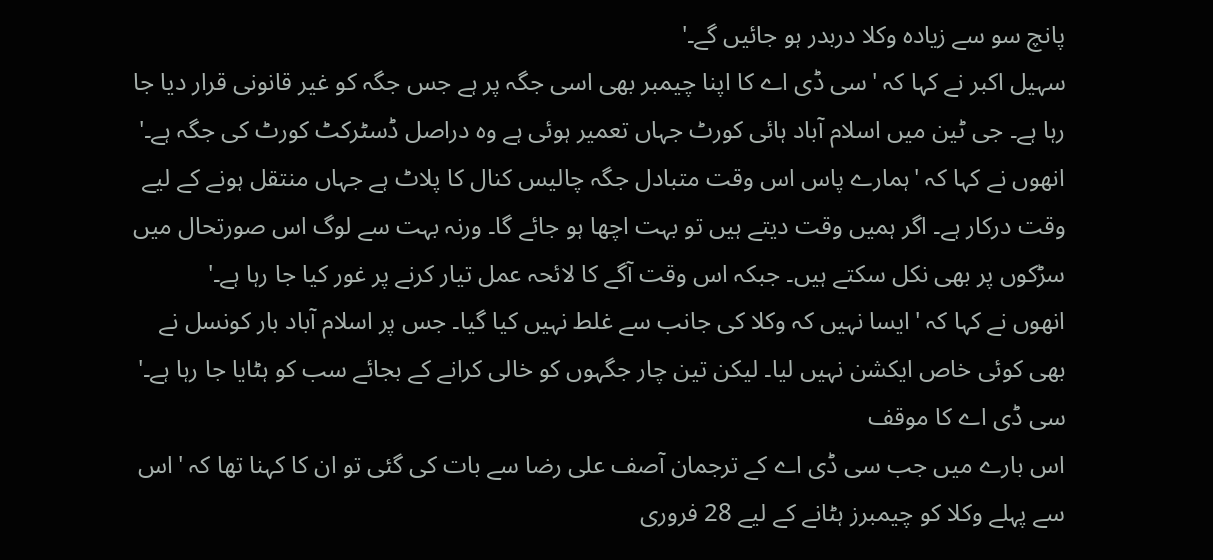پانچ سو سے زیادہ وکلا دربدر ہو جائیں گے۔'
سہیل اکبر نے کہا کہ 'سی ڈی اے کا اپنا چیمبر بھی اسی جگہ پر ہے جس جگہ کو غیر قانونی قرار دیا جا رہا ہے۔ جی ٹین میں اسلام آباد ہائی کورٹ جہاں تعمیر ہوئی ہے وہ دراصل ڈسٹرکٹ کورٹ کی جگہ ہے۔'
انھوں نے کہا کہ 'ہمارے پاس اس وقت متبادل جگہ چالیس کنال کا پلاٹ ہے جہاں منتقل ہونے کے لیے وقت درکار ہے۔ اگر ہمیں وقت دیتے ہیں تو بہت اچھا ہو جائے گا۔ ورنہ بہت سے لوگ اس صورتحال میں سڑکوں پر بھی نکل سکتے ہیں۔ جبکہ اس وقت آگے کا لائحہ عمل تیار کرنے پر غور کیا جا رہا ہے۔'
انھوں نے کہا کہ 'ایسا نہیں کہ وکلا کی جانب سے غلط نہیں کیا گیا۔ جس پر اسلام آباد بار کونسل نے بھی کوئی خاص ایکشن نہیں لیا۔ لیکن تین چار جگہوں کو خالی کرانے کے بجائے سب کو ہٹایا جا رہا ہے۔'
سی ڈی اے کا موقف
اس بارے میں جب سی ڈی اے کے ترجمان آصف علی رضا سے بات کی گئی تو ان کا کہنا تھا کہ 'اس سے پہلے وکلا کو چیمبرز ہٹانے کے لیے 28 فروری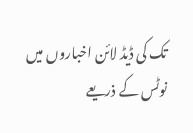تک کی ڈیڈ لائن اخباروں میں نوٹس کے ذریعے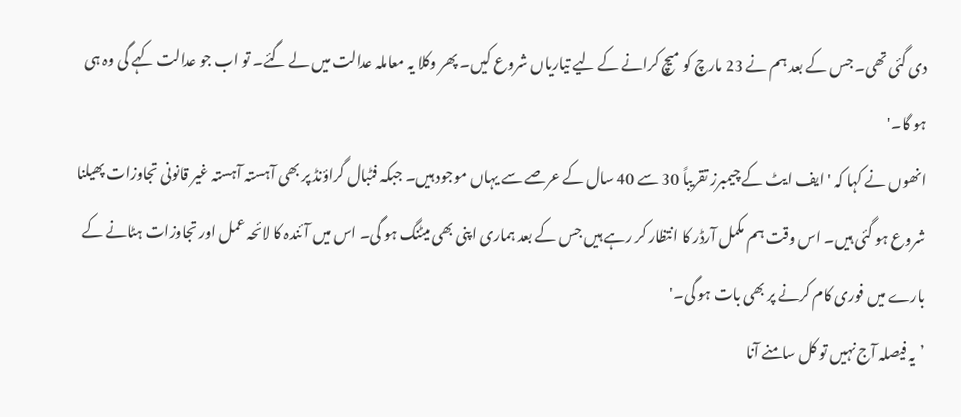دی گئی تھی۔ جس کے بعد ہم نے 23 مارچ کو میچ کرانے کے لیے تیاریاں شروع کیں۔ پھر وکلا یہ معاملہ عدالت میں لے گئے۔ تو اب جو عدالت کہے گی وہ ہی ہو گا۔'
انھوں نے کہا کہ 'ایف ایٹ کے چیمبرز تقریباً 30 سے 40 سال کے عرصے سے یہاں موجود ہیں۔ جبکہ فٹبال گراؤنڈ پر بھی آہستہ آہستہ غیر قانونی تجاوزات پھیلنا شروع ہو گئی ہیں۔ اس وقت ہم مکمل آرڈر کا انتظار کر رہے ہیں جس کے بعد ہماری اپنی بھی میٹنگ ہو گی۔ اس میں آئندہ کا لائحہ عمل اور تجاوزات ہٹانے کے بارے میں فوری کام کرنے پر بھی بات ہو گی۔'
’یہ فیصلہ آج نہیں تو کل سامنے آنا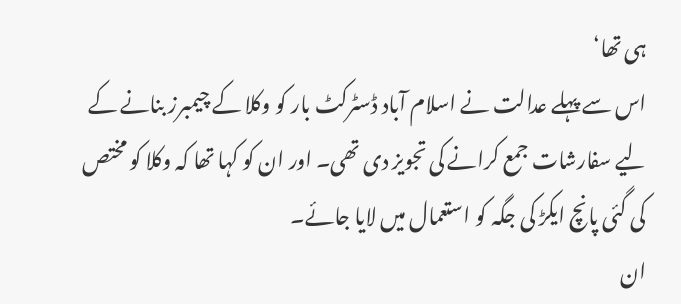ہی تھا‘
اس سے پہلے عدالت نے اسلام آباد ڈسٹرکٹ بار کو وکلا کے چیمبرز بنانے کے لیے سفارشات جمع کرانے کی تجویز دی تھی۔ اور ان کو کہا تھا کہ وکلا کو مختص کی گئی پانچ ایکڑ کی جگہ کو استعمال میں لایا جائے۔
ان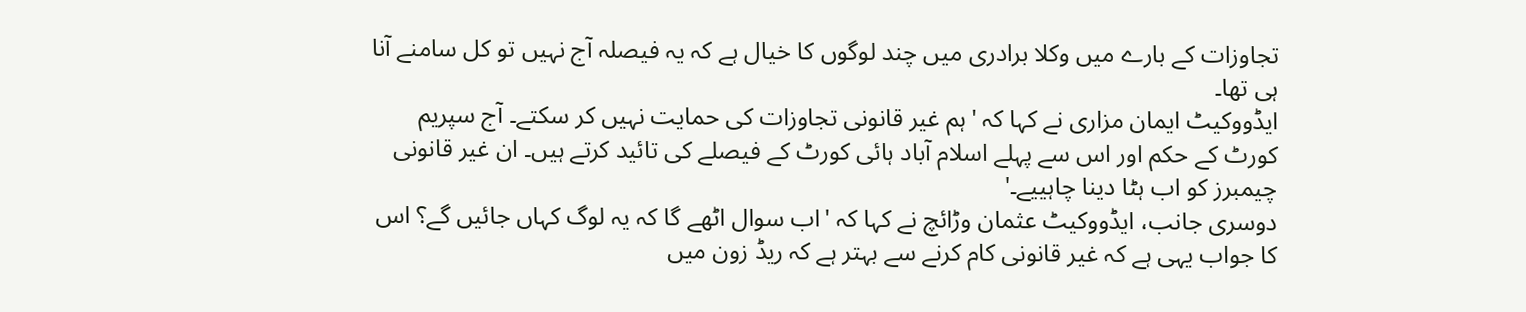تجاوزات کے بارے میں وکلا برادری میں چند لوگوں کا خیال ہے کہ یہ فیصلہ آج نہیں تو کل سامنے آنا ہی تھا۔
ایڈووکیٹ ایمان مزاری نے کہا کہ 'ہم غیر قانونی تجاوزات کی حمایت نہیں کر سکتے۔ آج سپریم کورٹ کے حکم اور اس سے پہلے اسلام آباد ہائی کورٹ کے فیصلے کی تائید کرتے ہیں۔ ان غیر قانونی چیمبرز کو اب ہٹا دینا چاہییے۔'
دوسری جانب، ایڈووکیٹ عثمان وڑائچ نے کہا کہ 'اب سوال اٹھے گا کہ یہ لوگ کہاں جائیں گے؟ اس کا جواب یہی ہے کہ غیر قانونی کام کرنے سے بہتر ہے کہ ریڈ زون میں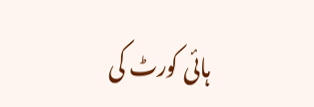ہائی کورٹ کی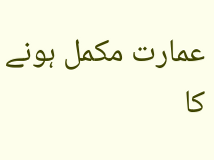عمارت مکمل ہونے کا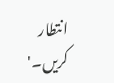انتطار کریں۔'